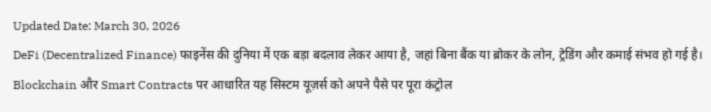Updated Date: March 30, 2026
DeFi (Decentralized Finance) फाइनेंस की दुनिया में एक बड़ा बदलाव लेकर आया है, जहां बिना बैंक या ब्रोकर के लोन, ट्रेडिंग और कमाई संभव हो गई है। Blockchain और Smart Contracts पर आधारित यह सिस्टम यूज़र्स को अपने पैसे पर पूरा कंट्रोल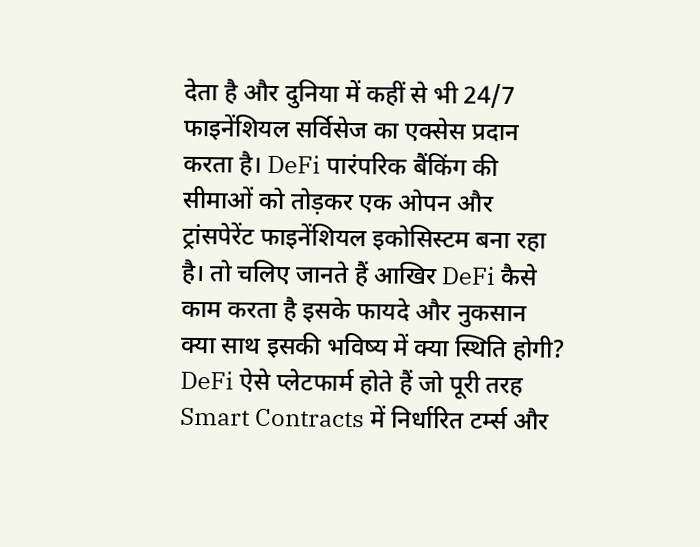देता है और दुनिया में कहीं से भी 24/7 फाइनेंशियल सर्विसेज का एक्सेस प्रदान करता है। DeFi पारंपरिक बैंकिंग की सीमाओं को तोड़कर एक ओपन और ट्रांसपेरेंट फाइनेंशियल इकोसिस्टम बना रहा है। तो चलिए जानते हैं आखिर DeFi कैसे काम करता है इसके फायदे और नुकसान क्या साथ इसकी भविष्य में क्या स्थिति होगी?
DeFi ऐसे प्लेटफार्म होते हैं जो पूरी तरह Smart Contracts में निर्धारित टर्म्स और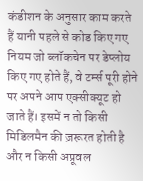कंडीशन के अनुसार काम करते हैं यानी पहले से कोड किए गए नियम जो ब्लॉकचेन पर डेप्लोय किए गए होते हैं, वे टर्म्स पूरी होने पर अपने आप एक्सीक्यूट हो जाते हैं। इसमें न तो किसी मिडिलमैन की ज़रूरत होती है और न किसी अप्रूवल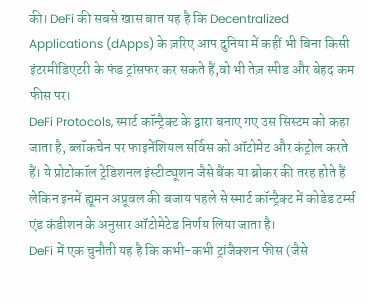की। DeFi की सबसे खास बात यह है कि Decentralized Applications (dApps) के ज़रिए आप दुनिया में कहीं भी बिना किसी इंटरमीडिएटरी के फंड ट्रांसफर कर सकते हैं,वो भी तेज़ स्पीड और बेहद कम फीस पर।
DeFi Protocols, स्मार्ट कॉन्ट्रैक्ट के द्वारा बनाए गए उस सिस्टम को कहा जाता है, ब्लॉकचेन पर फाइनेंशियल सर्विस को ऑटोमेट और कंट्रोल करते हैं। ये प्रोटोकॉल ट्रेडिशनल इंस्टीट्यूशन जैसे बैंक या ब्रोकर की तरह होते हैं लेकिन इनमें ह्यूमन अप्रूवल की बजाय पहले से स्मार्ट कॉन्ट्रैक्ट में कोडेड टर्म्स एंड कंडीशन के अनुसार ऑटोमेटेड निर्णय लिया जाता है।
DeFi में एक चुनौती यह है कि कभी-कभी ट्रांजैक्शन फीस (जैसे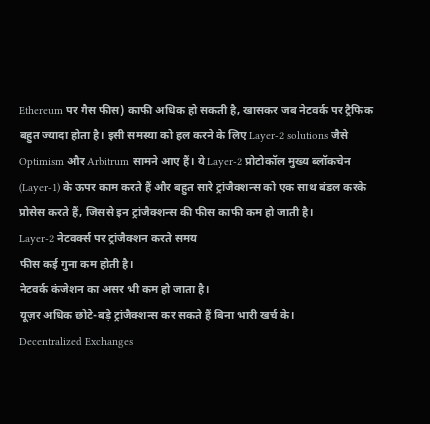Ethereum पर गैस फीस) काफी अधिक हो सकती है, खासकर जब नेटवर्क पर ट्रैफिक बहुत ज्यादा होता है। इसी समस्या को हल करने के लिए Layer-2 solutions जैसे Optimism और Arbitrum सामने आए हैं। ये Layer-2 प्रोटोकॉल मुख्य ब्लॉकचेन (Layer-1) के ऊपर काम करते हैं और बहुत सारे ट्रांजैक्शन्स को एक साथ बंडल करके प्रोसेस करते हैं, जिससे इन ट्रांजैक्शन्स की फीस काफी कम हो जाती है।
Layer-2 नेटवर्क्स पर ट्रांजैक्शन करते समय
फीस कई गुना कम होती है।
नेटवर्क कंजेशन का असर भी कम हो जाता है।
यूज़र अधिक छोटे-बड़े ट्रांजैक्शन्स कर सकते हैं बिना भारी खर्च के।
Decentralized Exchanges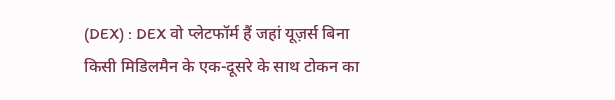(DEX) : DEX वो प्लेटफॉर्म हैं जहां यूज़र्स बिना किसी मिडिलमैन के एक-दूसरे के साथ टोकन का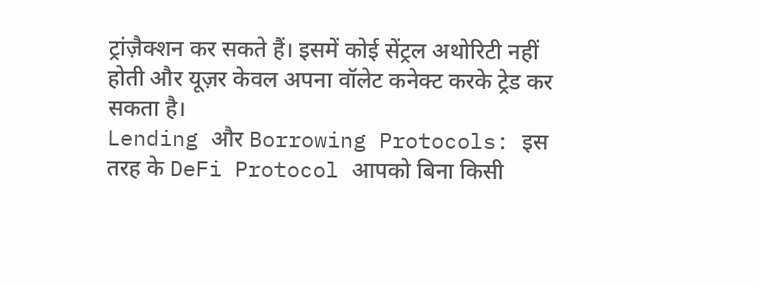ट्रांज़ैक्शन कर सकते हैं। इसमें कोई सेंट्रल अथोरिटी नहीं होती और यूज़र केवल अपना वॉलेट कनेक्ट करके ट्रेड कर सकता है।
Lending और Borrowing Protocols: इस तरह के DeFi Protocol आपको बिना किसी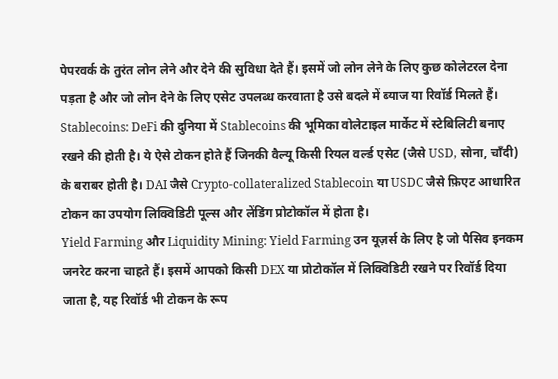पेपरवर्क के तुरंत लोन लेने और देने की सुविधा देते हैं। इसमें जो लोन लेने के लिए कुछ कोलेटरल देना पड़ता है और जो लोन देने के लिए एसेट उपलब्ध करवाता है उसे बदले में ब्याज या रिवॉर्ड मिलते हैं।
Stablecoins: DeFi की दुनिया में Stablecoins की भूमिका वोलेटाइल मार्केट में स्टेबिलिटी बनाए रखने की होती है। ये ऐसे टोकन होते हैं जिनकी वैल्यू किसी रियल वर्ल्ड एसेट (जैसे USD, सोना, चाँदी) के बराबर होती है। DAI जैसे Crypto-collateralized Stablecoin या USDC जैसे फ़िएट आधारित टोकन का उपयोग लिक्विडिटी पूल्स और लेंडिंग प्रोटोकॉल में होता है।
Yield Farming और Liquidity Mining: Yield Farming उन यूज़र्स के लिए है जो पैसिव इनकम जनरेट करना चाहते हैं। इसमें आपको किसी DEX या प्रोटोकॉल में लिक्विडिटी रखने पर रिवॉर्ड दिया जाता है, यह रिवॉर्ड भी टोकन के रूप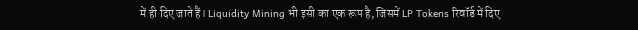में ही दिए जाते हैं। Liquidity Mining भी इसी का एक रूप है, जिसमें LP Tokens रिवॉर्ड में दिए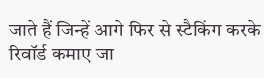जाते हैं जिन्हें आगे फिर से स्टैकिंग करके रिवॉर्ड कमाए जा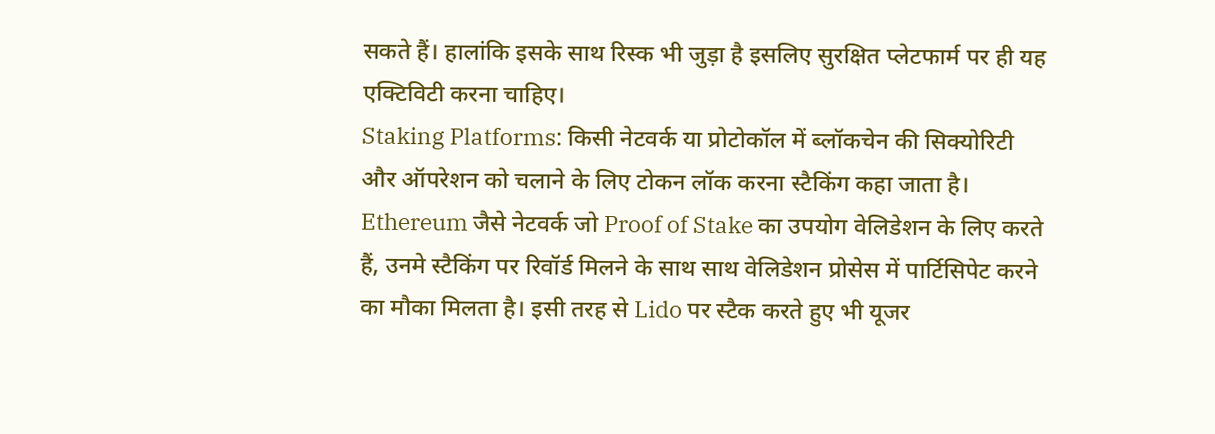सकते हैं। हालांकि इसके साथ रिस्क भी जुड़ा है इसलिए सुरक्षित प्लेटफार्म पर ही यह एक्टिविटी करना चाहिए।
Staking Platforms: किसी नेटवर्क या प्रोटोकॉल में ब्लॉकचेन की सिक्योरिटी और ऑपरेशन को चलाने के लिए टोकन लॉक करना स्टैकिंग कहा जाता है। Ethereum जैसे नेटवर्क जो Proof of Stake का उपयोग वेलिडेशन के लिए करते हैं, उनमे स्टैकिंग पर रिवॉर्ड मिलने के साथ साथ वेलिडेशन प्रोसेस में पार्टिसिपेट करने का मौका मिलता है। इसी तरह से Lido पर स्टैक करते हुए भी यूजर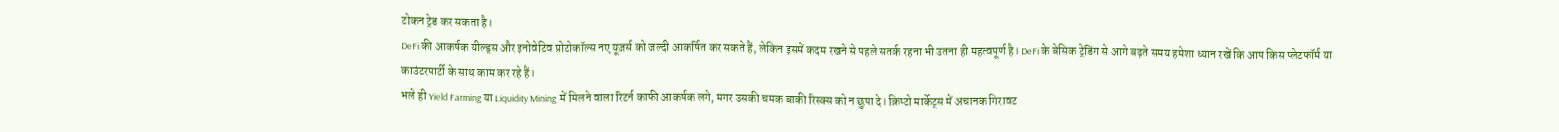टोकन ट्रेड कर सकता है।
DeFi की आकर्षक यील्ड्स और इनोवेटिव प्रोटोकॉल्स नए यूज़र्स को जल्दी आकर्षित कर सकते हैं, लेकिन इसमें कदम रखने से पहले सतर्क रहना भी उतना ही महत्वपूर्ण है। DeFi के बेसिक ट्रेडिंग से आगे बढ़ते समय हमेशा ध्यान रखें कि आप किस प्लेटफॉर्म या काउंटरपार्टी के साथ काम कर रहे हैं।
भले ही Yield Farming या Liquidity Mining में मिलने वाला रिटर्न काफी आकर्षक लगे, मगर उसकी चमक बाकी रिस्क्स को न छुपा दे। क्रिप्टो मार्केट्स में अचानक गिरावट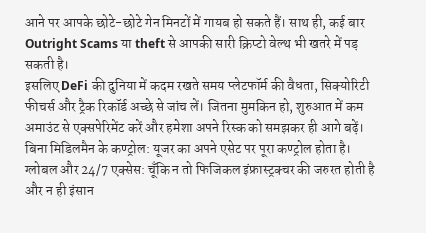आने पर आपके छोटे-छोटे गेन मिनटों में गायब हो सकते हैं। साथ ही, कई बार Outright Scams या theft से आपकी सारी क्रिप्टो वेल्थ भी खतरे में पड़ सकती है।
इसलिए DeFi की दुनिया में कदम रखते समय प्लेटफॉर्म की वैधता, सिक्योरिटी फीचर्स और ट्रैक रिकॉर्ड अच्छे से जांच लें। जितना मुमकिन हो, शुरुआत में कम अमाउंट से एक्सपेरिमेंट करें और हमेशा अपने रिस्क को समझकर ही आगे बढ़ें।
बिना मिडिलमैन के कण्ट्रोल: यूजर का अपने एसेट पर पूरा कण्ट्रोल होता है।
ग्लोबल और 24/7 एक्सेस: चूँकि न तो फिजिकल इंफ्रास्ट्रक्चर की जरुरत होती है और न ही इंसान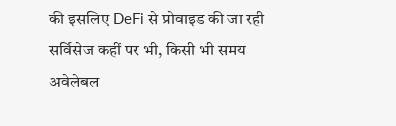की इसलिए DeFi से प्रोवाइड की जा रही सर्विसेज कहीं पर भी, किसी भी समय अवेलेबल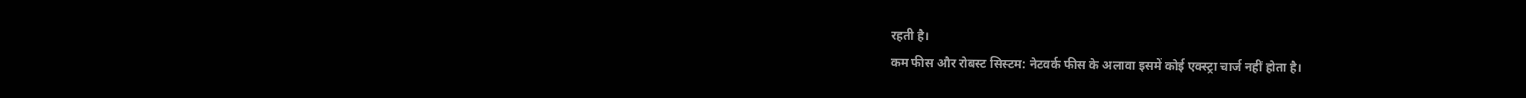रहती है।
कम फीस और रोबस्ट सिस्टम: नेटवर्क फीस के अलावा इसमें कोई एक्स्ट्रा चार्ज नहीं होता है।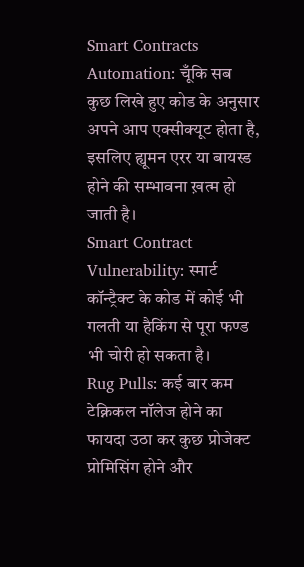Smart Contracts Automation: चूँकि सब कुछ लिखे हुए कोड के अनुसार अपने आप एक्सीक्यूट होता है, इसलिए ह्यूमन एरर या बायस्ड होने की सम्भावना ख़त्म हो जाती है।
Smart Contract Vulnerability: स्मार्ट कॉन्ट्रैक्ट के कोड में कोई भी गलती या हैकिंग से पूरा फण्ड भी चोरी हो सकता है।
Rug Pulls: कई बार कम टेक्निकल नॉलेज होने का फायदा उठा कर कुछ प्रोजेक्ट प्रोमिसिंग होने और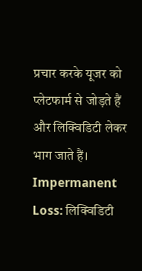प्रचार करके यूजर को प्लेटफार्म से जोड़ते हैं और लिक्विडिटी लेकर भाग जाते हैं।
Impermanent Loss: लिक्विडिटी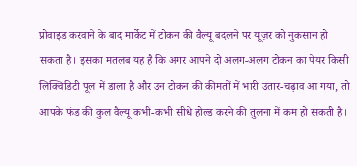प्रोवाइड करवाने के बाद मार्केट में टोकन की वैल्यू बदलने पर यूज़र को नुकसान हो सकता है। इसका मतलब यह है कि अगर आपने दो अलग-अलग टोकन का पेयर किसी लिक्विडिटी पूल में डाला है और उन टोकन की कीमतों में भारी उतार-चढ़ाव आ गया, तो आपके फंड की कुल वैल्यू कभी-कभी सीधे होल्ड करने की तुलना में कम हो सकती है।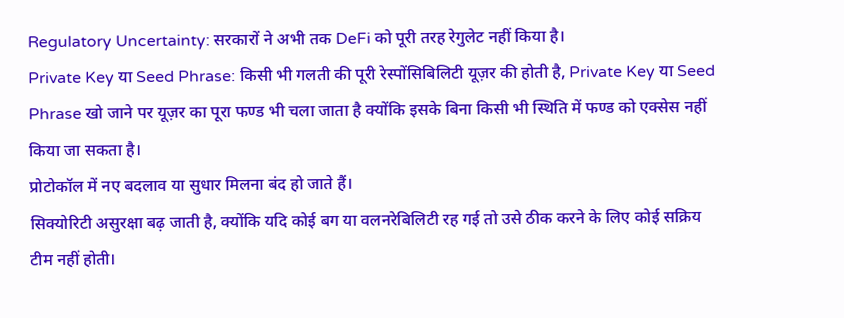Regulatory Uncertainty: सरकारों ने अभी तक DeFi को पूरी तरह रेगुलेट नहीं किया है।
Private Key या Seed Phrase: किसी भी गलती की पूरी रेस्पोंसिबिलिटी यूज़र की होती है, Private Key या Seed Phrase खो जाने पर यूज़र का पूरा फण्ड भी चला जाता है क्योंकि इसके बिना किसी भी स्थिति में फण्ड को एक्सेस नहीं किया जा सकता है।
प्रोटोकॉल में नए बदलाव या सुधार मिलना बंद हो जाते हैं।
सिक्योरिटी असुरक्षा बढ़ जाती है, क्योंकि यदि कोई बग या वलनरेबिलिटी रह गई तो उसे ठीक करने के लिए कोई सक्रिय टीम नहीं होती।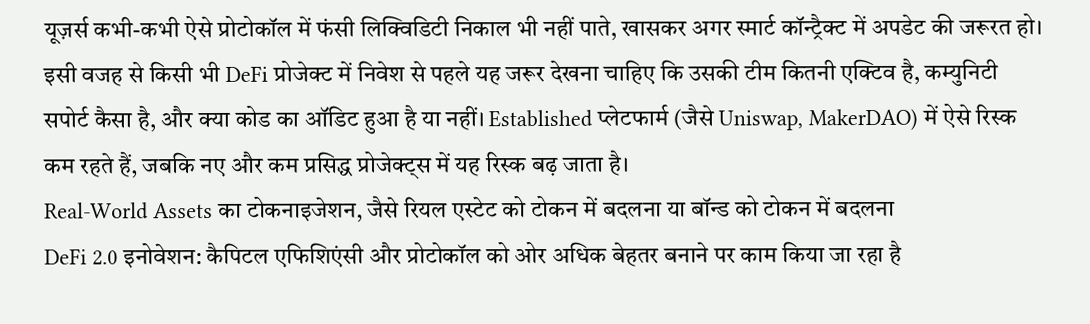यूज़र्स कभी-कभी ऐसे प्रोटोकॉल में फंसी लिक्विडिटी निकाल भी नहीं पाते, खासकर अगर स्मार्ट कॉन्ट्रैक्ट में अपडेट की जरूरत हो।
इसी वजह से किसी भी DeFi प्रोजेक्ट में निवेश से पहले यह जरूर देखना चाहिए कि उसकी टीम कितनी एक्टिव है, कम्युनिटी सपोर्ट कैसा है, और क्या कोड का ऑडिट हुआ है या नहीं। Established प्लेटफार्म (जैसे Uniswap, MakerDAO) में ऐसे रिस्क कम रहते हैं, जबकि नए और कम प्रसिद्ध प्रोजेक्ट्स में यह रिस्क बढ़ जाता है।
Real-World Assets का टोकनाइजेशन, जैसे रियल एस्टेट को टोकन में बदलना या बॉन्ड को टोकन में बदलना
DeFi 2.0 इनोवेशन: कैपिटल एफिशिएंसी और प्रोटोकॉल को ओर अधिक बेहतर बनाने पर काम किया जा रहा है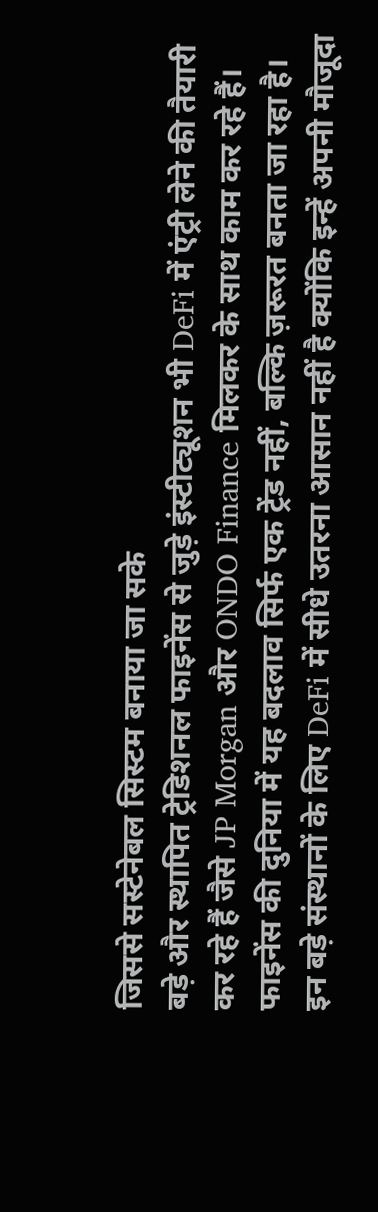जिससे सस्टेनेबल सिस्टम बनाया जा सके
बड़े और स्थापित ट्रेडिशनल फाइनेंस से जुड़े इंस्टीट्यूशन भी DeFi में एंट्री लेने की तैयारी कर रहे हैं जैसे JP Morgan और ONDO Finance मिलकर के साथ काम कर रहे हैं।
फाइनेंस की दुनिया में यह बदलाव सिर्फ एक ट्रेंड नहीं, बल्कि ज़रूरत बनता जा रहा है।
इन बड़े संस्थानों के लिए DeFi में सीधे उतरना आसान नहीं है क्योंकि इन्हें अपनी मौजूदा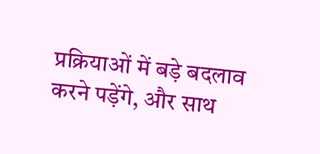प्रक्रियाओं में बड़े बदलाव करने पड़ेंगे, और साथ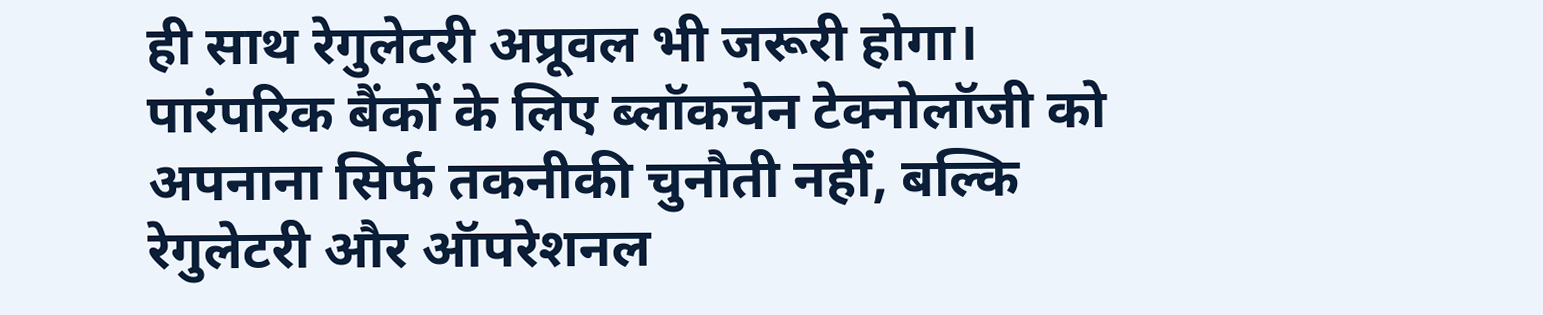ही साथ रेगुलेटरी अप्रूवल भी जरूरी होगा। पारंपरिक बैंकों के लिए ब्लॉकचेन टेक्नोलॉजी को अपनाना सिर्फ तकनीकी चुनौती नहीं, बल्कि रेगुलेटरी और ऑपरेशनल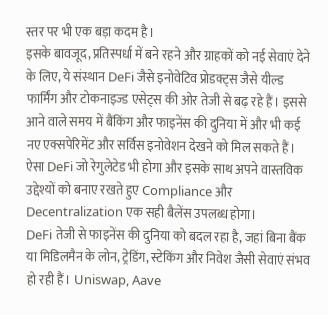स्तर पर भी एक बड़ा कदम है।
इसके बावजूद, प्रतिस्पर्धा में बने रहने और ग्राहकों को नई सेवाएं देने के लिए, ये संस्थान DeFi जैसे इनोवेटिव प्रोडक्ट्स जैसे यील्ड फार्मिंग और टोकनाइज्ड एसेट्स की ओर तेजी से बढ़ रहे हैं। इससे आने वाले समय में बैंकिंग और फाइनेंस की दुनिया में और भी कई नए एक्सपेरिमेंट और सर्विस इनोवेशन देखने को मिल सकते हैं।
ऐसा DeFi जो रेगुलेटेड भी होगा और इसके साथ अपने वास्तविक उद्देश्यों को बनाए रखते हुए Compliance और Decentralization एक सही बैलेंस उपलब्ध होगा।
DeFi तेजी से फाइनेंस की दुनिया को बदल रहा है, जहां बिना बैंक या मिडिलमैन के लोन, ट्रेडिंग, स्टेकिंग और निवेश जैसी सेवाएं संभव हो रही हैं। Uniswap, Aave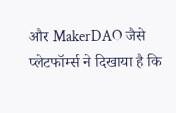और MakerDAO जैसे प्लेटफॉर्म्स ने दिखाया है कि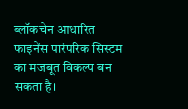ब्लॉकचेन आधारित फाइनेंस पारंपरिक सिस्टम का मजबूत विकल्प बन सकता है।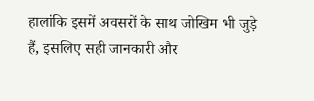हालांकि इसमें अवसरों के साथ जोखिम भी जुड़े हैं, इसलिए सही जानकारी और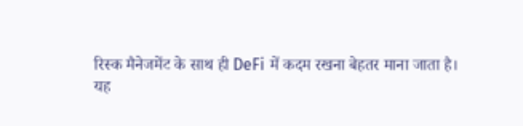रिस्क मैनेजमेंट के साथ ही DeFi में कदम रखना बेहतर माना जाता है।
यह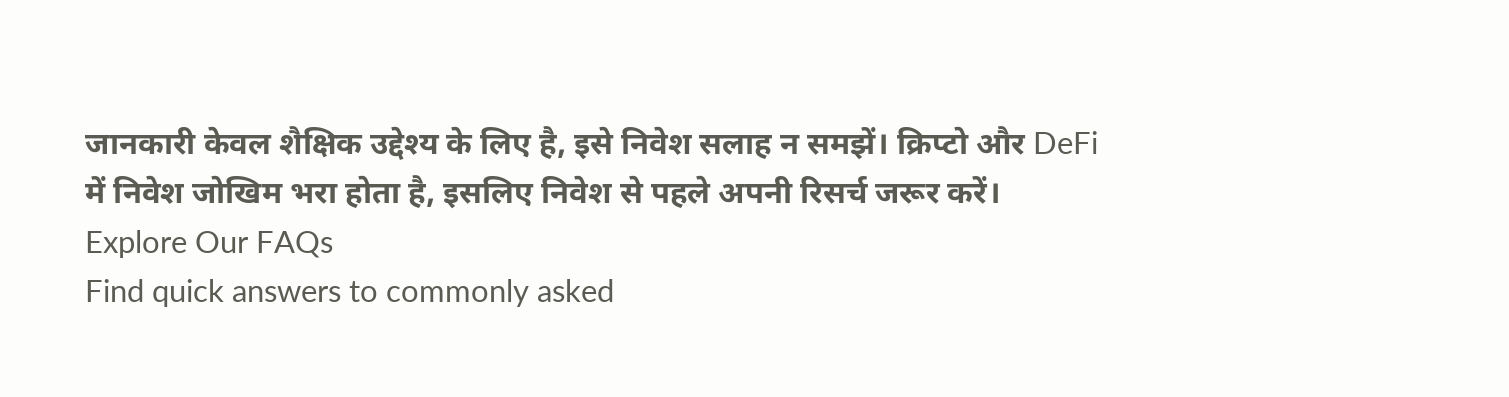जानकारी केवल शैक्षिक उद्देश्य के लिए है, इसे निवेश सलाह न समझें। क्रिप्टो और DeFi में निवेश जोखिम भरा होता है, इसलिए निवेश से पहले अपनी रिसर्च जरूर करें।
Explore Our FAQs
Find quick answers to commonly asked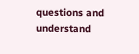questions and understand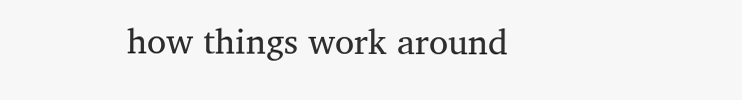how things work around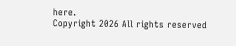here.
Copyright 2026 All rights reserved